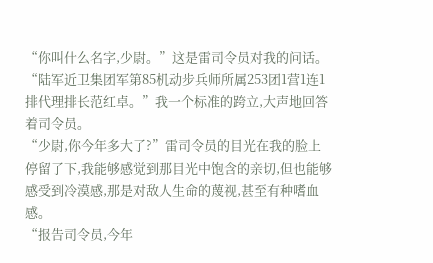“你叫什么名字,少尉。”这是雷司令员对我的问话。
“陆军近卫集团军第85机动步兵师所属253团1营1连1排代理排长范红卓。”我一个标准的跨立,大声地回答着司令员。
“少尉,你今年多大了?”雷司令员的目光在我的脸上停留了下,我能够感觉到那目光中饱含的亲切,但也能够感受到冷漠感,那是对敌人生命的蔑视,甚至有种嗜血感。
“报告司令员,今年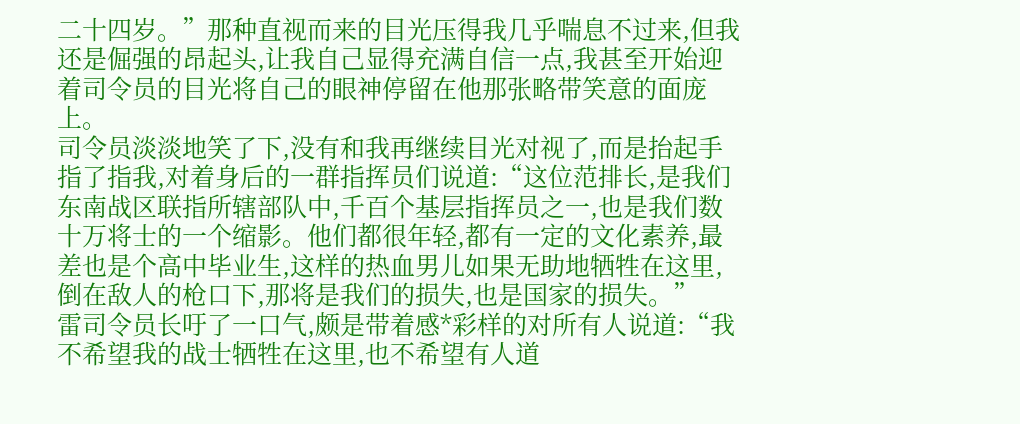二十四岁。”那种直视而来的目光压得我几乎喘息不过来,但我还是倔强的昂起头,让我自己显得充满自信一点,我甚至开始迎着司令员的目光将自己的眼神停留在他那张略带笑意的面庞上。
司令员淡淡地笑了下,没有和我再继续目光对视了,而是抬起手指了指我,对着身后的一群指挥员们说道:“这位范排长,是我们东南战区联指所辖部队中,千百个基层指挥员之一,也是我们数十万将士的一个缩影。他们都很年轻,都有一定的文化素养,最差也是个高中毕业生,这样的热血男儿如果无助地牺牲在这里,倒在敌人的枪口下,那将是我们的损失,也是国家的损失。”
雷司令员长吁了一口气,颇是带着感*彩样的对所有人说道:“我不希望我的战士牺牲在这里,也不希望有人道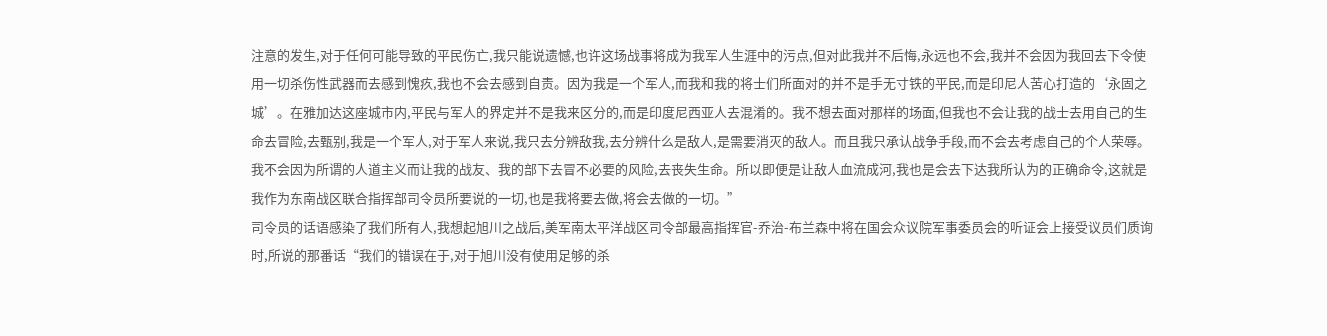注意的发生,对于任何可能导致的平民伤亡,我只能说遗憾,也许这场战事将成为我军人生涯中的污点,但对此我并不后悔,永远也不会,我并不会因为我回去下令使用一切杀伤性武器而去感到愧疚,我也不会去感到自责。因为我是一个军人,而我和我的将士们所面对的并不是手无寸铁的平民,而是印尼人苦心打造的‘永固之城’。在雅加达这座城市内,平民与军人的界定并不是我来区分的,而是印度尼西亚人去混淆的。我不想去面对那样的场面,但我也不会让我的战士去用自己的生命去冒险,去甄别,我是一个军人,对于军人来说,我只去分辨敌我,去分辨什么是敌人,是需要消灭的敌人。而且我只承认战争手段,而不会去考虑自己的个人荣辱。我不会因为所谓的人道主义而让我的战友、我的部下去冒不必要的风险,去丧失生命。所以即便是让敌人血流成河,我也是会去下达我所认为的正确命令,这就是我作为东南战区联合指挥部司令员所要说的一切,也是我将要去做,将会去做的一切。”
司令员的话语感染了我们所有人,我想起旭川之战后,美军南太平洋战区司令部最高指挥官-乔治-布兰森中将在国会众议院军事委员会的听证会上接受议员们质询时,所说的那番话“我们的错误在于,对于旭川没有使用足够的杀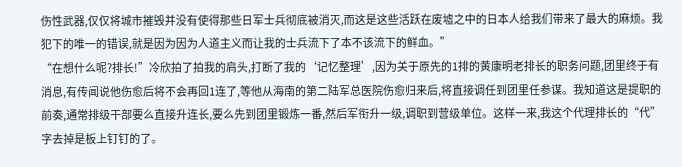伤性武器,仅仅将城市摧毁并没有使得那些日军士兵彻底被消灭,而这是这些活跃在废墟之中的日本人给我们带来了最大的麻烦。我犯下的唯一的错误,就是因为因为人道主义而让我的士兵流下了本不该流下的鲜血。”
“在想什么呢?排长!”冷欣拍了拍我的肩头,打断了我的‘记忆整理’,因为关于原先的1排的黄康明老排长的职务问题,团里终于有消息,有传闻说他伤愈后将不会再回1连了,等他从海南的第二陆军总医院伤愈归来后,将直接调任到团里任参谋。我知道这是提职的前奏,通常排级干部要么直接升连长,要么先到团里锻炼一番,然后军衔升一级,调职到营级单位。这样一来,我这个代理排长的“代”字去掉是板上钉钉的了。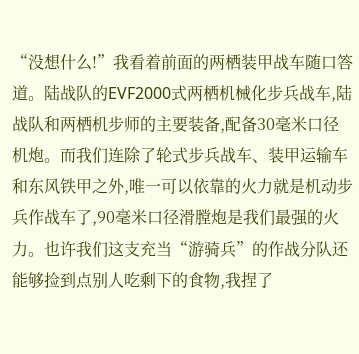“没想什么!”我看着前面的两栖装甲战车随口答道。陆战队的EVF2000式两栖机械化步兵战车,陆战队和两栖机步师的主要装备,配备30毫米口径机炮。而我们连除了轮式步兵战车、装甲运输车和东风铁甲之外,唯一可以依靠的火力就是机动步兵作战车了,90毫米口径滑膛炮是我们最强的火力。也许我们这支充当“游骑兵”的作战分队还能够捡到点别人吃剩下的食物,我捏了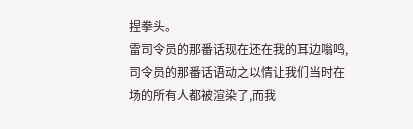捏拳头。
雷司令员的那番话现在还在我的耳边嗡鸣,司令员的那番话语动之以情让我们当时在场的所有人都被渲染了,而我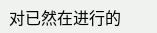对已然在进行的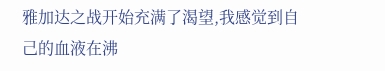雅加达之战开始充满了渴望,我感觉到自己的血液在沸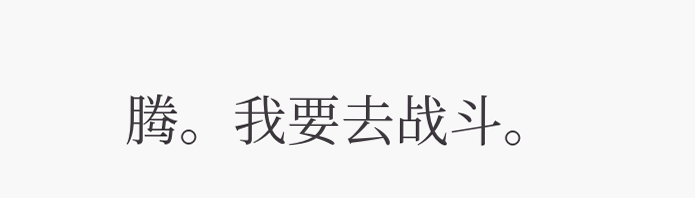腾。我要去战斗。